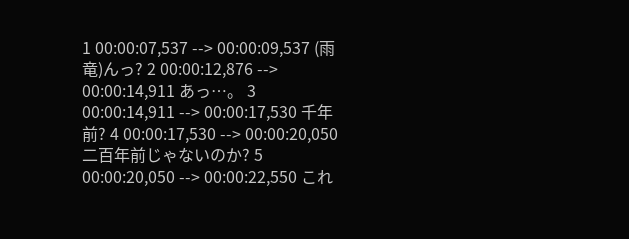1 00:00:07,537 --> 00:00:09,537 (雨竜)んっ? 2 00:00:12,876 --> 00:00:14,911 あっ…。 3 00:00:14,911 --> 00:00:17,530 千年前? 4 00:00:17,530 --> 00:00:20,050 二百年前じゃないのか? 5 00:00:20,050 --> 00:00:22,550 これ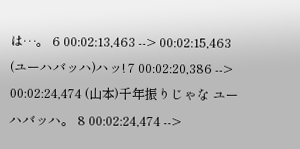は…。 6 00:02:13,463 --> 00:02:15,463 (ユーハバッハ)ハッ! 7 00:02:20,386 --> 00:02:24,474 (山本)千年振りじゃな ユーハバッハ。 8 00:02:24,474 -->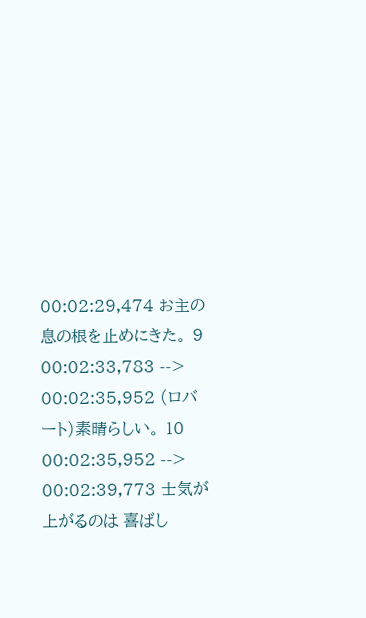00:02:29,474 お主の 息の根を止めにきた。 9 00:02:33,783 --> 00:02:35,952 (ロバート)素晴らしい。 10 00:02:35,952 --> 00:02:39,773 士気が上がるのは 喜ばし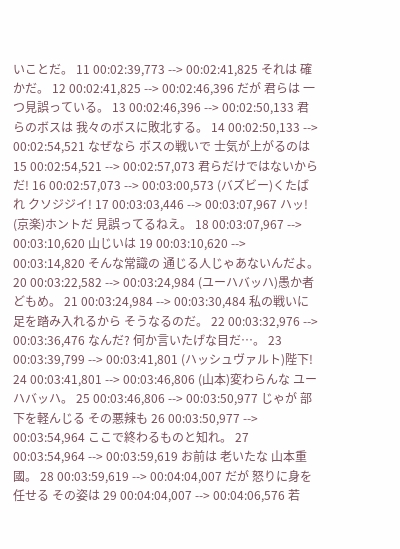いことだ。 11 00:02:39,773 --> 00:02:41,825 それは 確かだ。 12 00:02:41,825 --> 00:02:46,396 だが 君らは 一つ見誤っている。 13 00:02:46,396 --> 00:02:50,133 君らのボスは 我々のボスに敗北する。 14 00:02:50,133 --> 00:02:54,521 なぜなら ボスの戦いで 士気が上がるのは 15 00:02:54,521 --> 00:02:57,073 君らだけではないからだ! 16 00:02:57,073 --> 00:03:00,573 (バズビー)くたばれ クソジジイ! 17 00:03:03,446 --> 00:03:07,967 ハッ! (京楽)ホントだ 見誤ってるねえ。 18 00:03:07,967 --> 00:03:10,620 山じいは 19 00:03:10,620 --> 00:03:14,820 そんな常識の 通じる人じゃあないんだよ。 20 00:03:22,582 --> 00:03:24,984 (ユーハバッハ)愚か者どもめ。 21 00:03:24,984 --> 00:03:30,484 私の戦いに足を踏み入れるから そうなるのだ。 22 00:03:32,976 --> 00:03:36,476 なんだ? 何か言いたげな目だ…。 23 00:03:39,799 --> 00:03:41,801 (ハッシュヴァルト)陛下! 24 00:03:41,801 --> 00:03:46,806 (山本)変わらんな ユーハバッハ。 25 00:03:46,806 --> 00:03:50,977 じゃが 部下を軽んじる その悪辣も 26 00:03:50,977 --> 00:03:54,964 ここで終わるものと知れ。 27 00:03:54,964 --> 00:03:59,619 お前は 老いたな 山本重國。 28 00:03:59,619 --> 00:04:04,007 だが 怒りに身を任せる その姿は 29 00:04:04,007 --> 00:04:06,576 若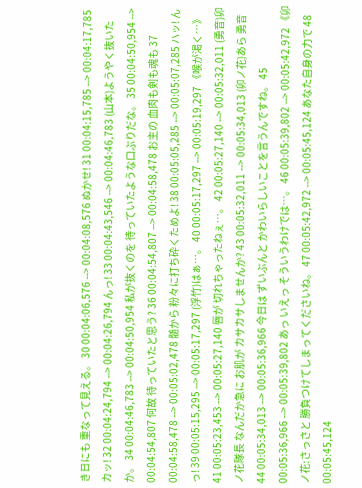き日にも 重なって見える。 30 00:04:06,576 --> 00:04:08,576 ぬかせ! 31 00:04:15,785 --> 00:04:17,785 カッ! 32 00:04:24,794 --> 00:04:26,794 んっ! 33 00:04:43,546 --> 00:04:46,783 (山本)ようやく抜いたか。 34 00:04:46,783 --> 00:04:50,954 私が抜くのを 待っていたような口ぶりだな。 35 00:04:50,954 --> 00:04:54,807 何故 待っていたと思う? 36 00:04:54,807 --> 00:04:58,478 お主の 血肉も剣も魂も 37 00:04:58,478 --> 00:05:02,478 髄から 粉々に打ち砕くためよ! 38 00:05:05,285 --> 00:05:07,285 ハッ! んっ! 39 00:05:15,295 --> 00:05:17,297 (浮竹)はぁ…。 40 00:05:17,297 --> 00:05:19,297 《喉が渇く…》 41 00:05:23,453 --> 00:05:27,140 唇が 切れちゃったねぇ…。 42 00:05:27,140 --> 00:05:32,011 (勇音)卯ノ花隊長 なんだか急に お肌が カサカサしませんか? 43 00:05:32,011 --> 00:05:34,013 (卯ノ花)あら 勇音 44 00:05:34,013 --> 00:05:36,966 今日は ずいぶんと かわいらしいことを言うんですね。 45 00:05:36,966 --> 00:05:39,802 あっ いえっ そういうわけでは…。 46 00:05:39,802 --> 00:05:42,972 《卯ノ花:さっさと 勝負つけてしまってくださいね。 47 00:05:42,972 --> 00:05:45,124 あなた自身の力で 48 00:05:45,124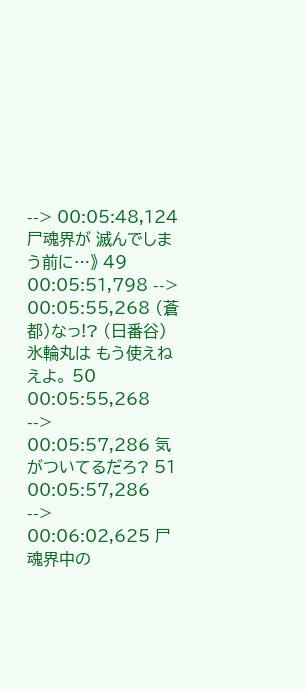--> 00:05:48,124 尸魂界が 滅んでしまう前に…》 49 00:05:51,798 --> 00:05:55,268 (蒼都)なっ!? (日番谷)氷輪丸は もう使えねえよ。 50 00:05:55,268 --> 00:05:57,286 気がついてるだろ? 51 00:05:57,286 --> 00:06:02,625 尸魂界中の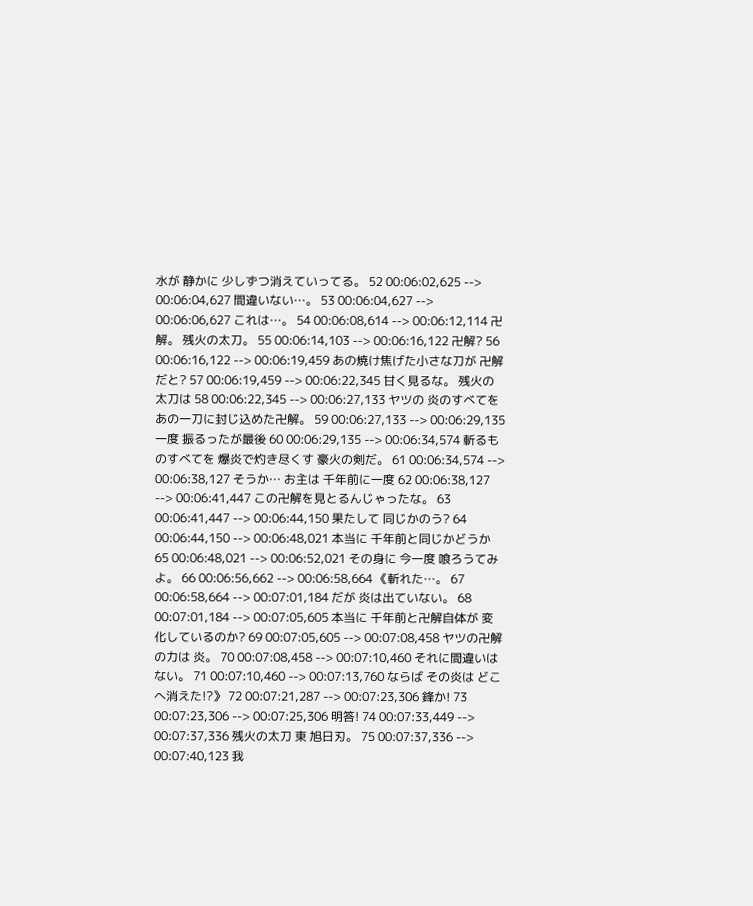水が 静かに 少しずつ消えていってる。 52 00:06:02,625 --> 00:06:04,627 間違いない…。 53 00:06:04,627 --> 00:06:06,627 これは…。 54 00:06:08,614 --> 00:06:12,114 卍解。 残火の太刀。 55 00:06:14,103 --> 00:06:16,122 卍解? 56 00:06:16,122 --> 00:06:19,459 あの焼け焦げた小さな刀が 卍解だと? 57 00:06:19,459 --> 00:06:22,345 甘く見るな。 残火の太刀は 58 00:06:22,345 --> 00:06:27,133 ヤツの 炎のすべてを あの一刀に封じ込めた卍解。 59 00:06:27,133 --> 00:06:29,135 一度 振るったが最後 60 00:06:29,135 --> 00:06:34,574 斬るものすべてを 爆炎で灼き尽くす 豪火の剣だ。 61 00:06:34,574 --> 00:06:38,127 そうか… お主は 千年前に一度 62 00:06:38,127 --> 00:06:41,447 この卍解を見とるんじゃったな。 63 00:06:41,447 --> 00:06:44,150 果たして 同じかのう? 64 00:06:44,150 --> 00:06:48,021 本当に 千年前と同じかどうか 65 00:06:48,021 --> 00:06:52,021 その身に 今一度 喰ろうてみよ。 66 00:06:56,662 --> 00:06:58,664 《斬れた…。 67 00:06:58,664 --> 00:07:01,184 だが 炎は出ていない。 68 00:07:01,184 --> 00:07:05,605 本当に 千年前と卍解自体が 変化しているのか? 69 00:07:05,605 --> 00:07:08,458 ヤツの卍解の力は 炎。 70 00:07:08,458 --> 00:07:10,460 それに間違いはない。 71 00:07:10,460 --> 00:07:13,760 ならば その炎は どこへ消えた!?》 72 00:07:21,287 --> 00:07:23,306 鋒か! 73 00:07:23,306 --> 00:07:25,306 明答! 74 00:07:33,449 --> 00:07:37,336 残火の太刀 東 旭日刃。 75 00:07:37,336 --> 00:07:40,123 我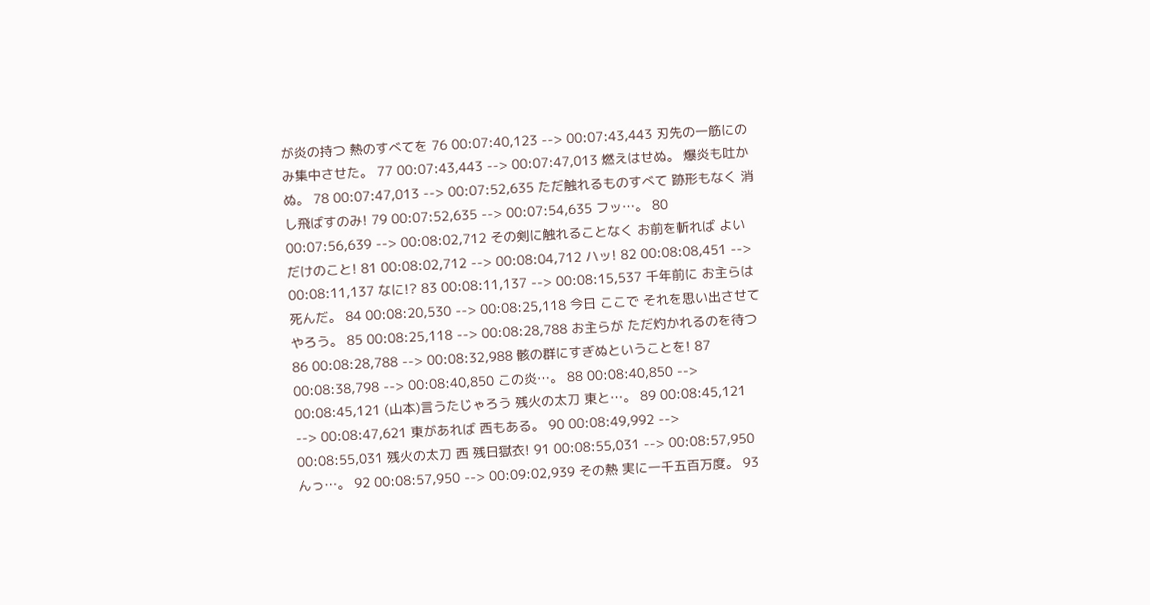が炎の持つ 熱のすべてを 76 00:07:40,123 --> 00:07:43,443 刃先の一筋にのみ集中させた。 77 00:07:43,443 --> 00:07:47,013 燃えはせぬ。 爆炎も吐かぬ。 78 00:07:47,013 --> 00:07:52,635 ただ触れるものすべて 跡形もなく 消し飛ばすのみ! 79 00:07:52,635 --> 00:07:54,635 フッ…。 80 00:07:56,639 --> 00:08:02,712 その剣に触れることなく お前を斬れば よいだけのこと! 81 00:08:02,712 --> 00:08:04,712 ハッ! 82 00:08:08,451 --> 00:08:11,137 なに!? 83 00:08:11,137 --> 00:08:15,537 千年前に お主らは死んだ。 84 00:08:20,530 --> 00:08:25,118 今日 ここで それを思い出させてやろう。 85 00:08:25,118 --> 00:08:28,788 お主らが ただ灼かれるのを待つ 86 00:08:28,788 --> 00:08:32,988 骸の群にすぎぬということを! 87 00:08:38,798 --> 00:08:40,850 この炎…。 88 00:08:40,850 --> 00:08:45,121 (山本)言うたじゃろう 残火の太刀 東と…。 89 00:08:45,121 --> 00:08:47,621 東があれば 西もある。 90 00:08:49,992 --> 00:08:55,031 残火の太刀 西 残日獄衣! 91 00:08:55,031 --> 00:08:57,950 んっ…。 92 00:08:57,950 --> 00:09:02,939 その熱 実に一千五百万度。 93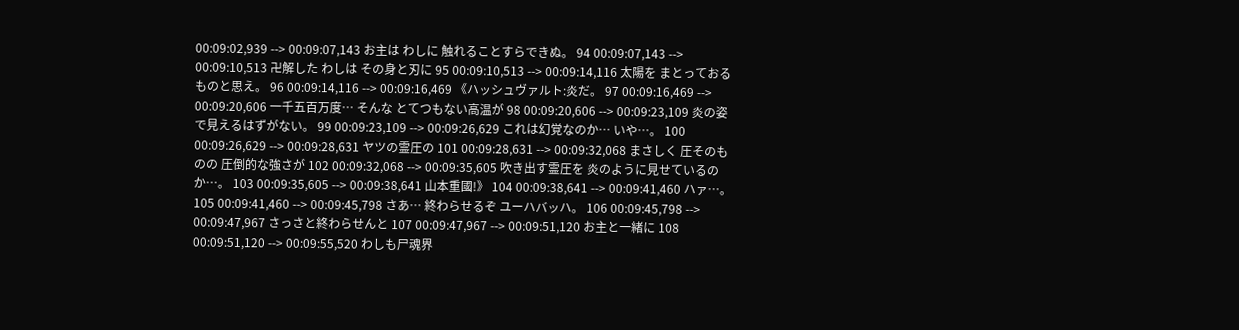00:09:02,939 --> 00:09:07,143 お主は わしに 触れることすらできぬ。 94 00:09:07,143 --> 00:09:10,513 卍解した わしは その身と刃に 95 00:09:10,513 --> 00:09:14,116 太陽を まとっておるものと思え。 96 00:09:14,116 --> 00:09:16,469 《ハッシュヴァルト:炎だ。 97 00:09:16,469 --> 00:09:20,606 一千五百万度… そんな とてつもない高温が 98 00:09:20,606 --> 00:09:23,109 炎の姿で見えるはずがない。 99 00:09:23,109 --> 00:09:26,629 これは幻覚なのか… いや…。 100 00:09:26,629 --> 00:09:28,631 ヤツの霊圧の 101 00:09:28,631 --> 00:09:32,068 まさしく 圧そのものの 圧倒的な強さが 102 00:09:32,068 --> 00:09:35,605 吹き出す霊圧を 炎のように見せているのか…。 103 00:09:35,605 --> 00:09:38,641 山本重國!》 104 00:09:38,641 --> 00:09:41,460 ハァ…。 105 00:09:41,460 --> 00:09:45,798 さあ… 終わらせるぞ ユーハバッハ。 106 00:09:45,798 --> 00:09:47,967 さっさと終わらせんと 107 00:09:47,967 --> 00:09:51,120 お主と一緒に 108 00:09:51,120 --> 00:09:55,520 わしも尸魂界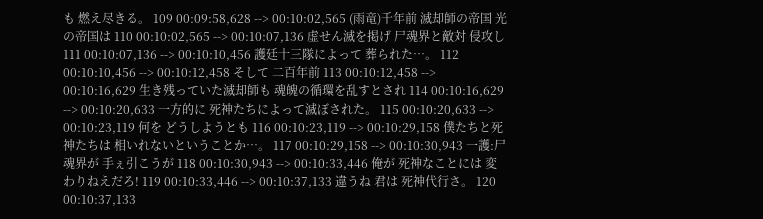も 燃え尽きる。 109 00:09:58,628 --> 00:10:02,565 (雨竜)千年前 滅却師の帝国 光の帝国は 110 00:10:02,565 --> 00:10:07,136 虚せん滅を掲げ 尸魂界と敵対 侵攻し 111 00:10:07,136 --> 00:10:10,456 護廷十三隊によって 葬られた…。 112 00:10:10,456 --> 00:10:12,458 そして 二百年前 113 00:10:12,458 --> 00:10:16,629 生き残っていた滅却師も 魂魄の循環を乱すとされ 114 00:10:16,629 --> 00:10:20,633 一方的に 死神たちによって滅ぼされた。 115 00:10:20,633 --> 00:10:23,119 何を どうしようとも 116 00:10:23,119 --> 00:10:29,158 僕たちと死神たちは 相いれないということか…。 117 00:10:29,158 --> 00:10:30,943 一護:尸魂界が 手ぇ引こうが 118 00:10:30,943 --> 00:10:33,446 俺が 死神なことには 変わりねえだろ! 119 00:10:33,446 --> 00:10:37,133 違うね 君は 死神代行さ。 120 00:10:37,133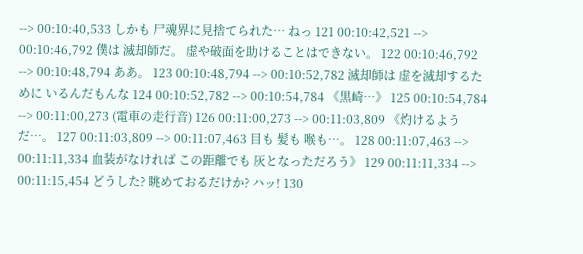--> 00:10:40,533 しかも 尸魂界に見捨てられた… ねっ 121 00:10:42,521 --> 00:10:46,792 僕は 滅却師だ。 虚や破面を助けることはできない。 122 00:10:46,792 --> 00:10:48,794 ああ。 123 00:10:48,794 --> 00:10:52,782 滅却師は 虚を滅却するために いるんだもんな 124 00:10:52,782 --> 00:10:54,784 《黒崎…》 125 00:10:54,784 --> 00:11:00,273 (電車の走行音) 126 00:11:00,273 --> 00:11:03,809 《灼けるようだ…。 127 00:11:03,809 --> 00:11:07,463 目も 髪も 喉も…。 128 00:11:07,463 --> 00:11:11,334 血装がなければ この距離でも 灰となっただろう》 129 00:11:11,334 --> 00:11:15,454 どうした? 眺めておるだけか? ハッ! 130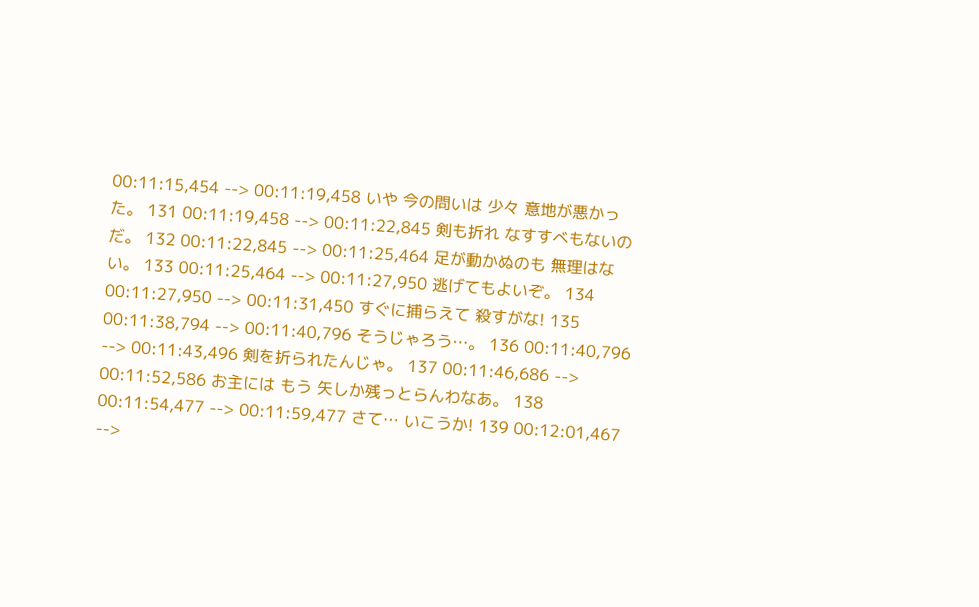00:11:15,454 --> 00:11:19,458 いや 今の問いは 少々 意地が悪かった。 131 00:11:19,458 --> 00:11:22,845 剣も折れ なすすべもないのだ。 132 00:11:22,845 --> 00:11:25,464 足が動かぬのも 無理はない。 133 00:11:25,464 --> 00:11:27,950 逃げてもよいぞ。 134 00:11:27,950 --> 00:11:31,450 すぐに捕らえて 殺すがな! 135 00:11:38,794 --> 00:11:40,796 そうじゃろう…。 136 00:11:40,796 --> 00:11:43,496 剣を折られたんじゃ。 137 00:11:46,686 --> 00:11:52,586 お主には もう 矢しか残っとらんわなあ。 138 00:11:54,477 --> 00:11:59,477 さて… いこうか! 139 00:12:01,467 -->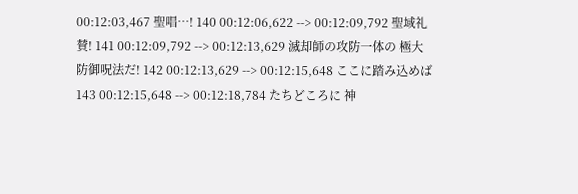00:12:03,467 聖唱…! 140 00:12:06,622 --> 00:12:09,792 聖域礼賛! 141 00:12:09,792 --> 00:12:13,629 滅却師の攻防一体の 極大防御呪法だ! 142 00:12:13,629 --> 00:12:15,648 ここに踏み込めば 143 00:12:15,648 --> 00:12:18,784 たちどころに 神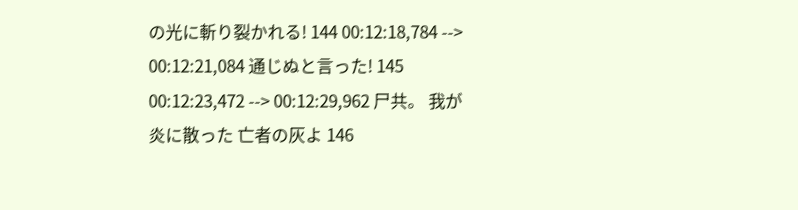の光に斬り裂かれる! 144 00:12:18,784 --> 00:12:21,084 通じぬと言った! 145 00:12:23,472 --> 00:12:29,962 尸共。 我が炎に散った 亡者の灰よ 146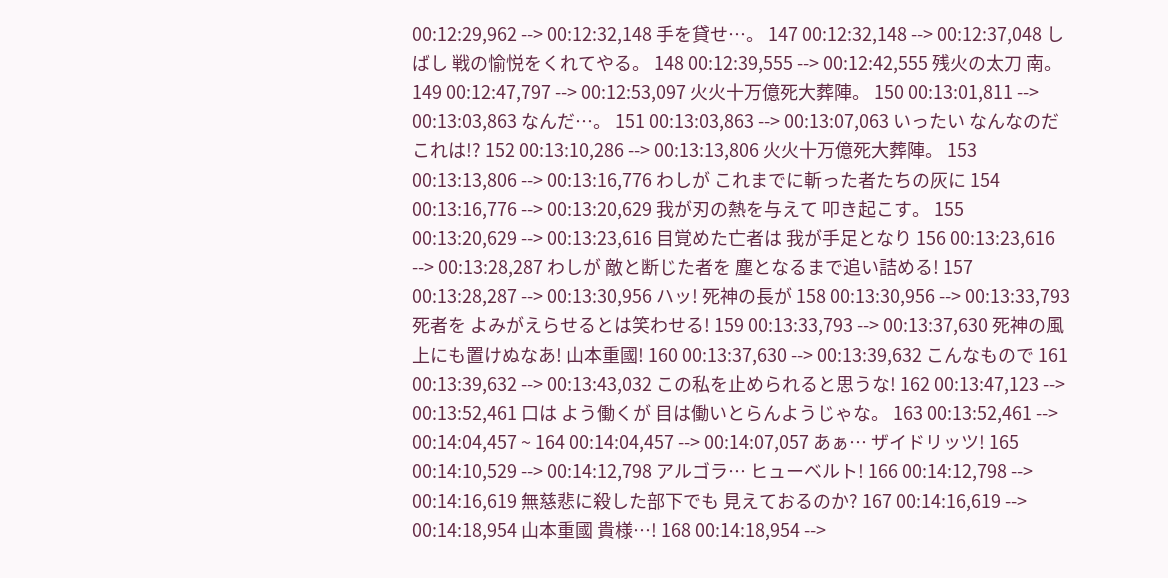00:12:29,962 --> 00:12:32,148 手を貸せ…。 147 00:12:32,148 --> 00:12:37,048 しばし 戦の愉悦をくれてやる。 148 00:12:39,555 --> 00:12:42,555 残火の太刀 南。 149 00:12:47,797 --> 00:12:53,097 火火十万億死大葬陣。 150 00:13:01,811 --> 00:13:03,863 なんだ…。 151 00:13:03,863 --> 00:13:07,063 いったい なんなのだ これは!? 152 00:13:10,286 --> 00:13:13,806 火火十万億死大葬陣。 153 00:13:13,806 --> 00:13:16,776 わしが これまでに斬った者たちの灰に 154 00:13:16,776 --> 00:13:20,629 我が刃の熱を与えて 叩き起こす。 155 00:13:20,629 --> 00:13:23,616 目覚めた亡者は 我が手足となり 156 00:13:23,616 --> 00:13:28,287 わしが 敵と断じた者を 塵となるまで追い詰める! 157 00:13:28,287 --> 00:13:30,956 ハッ! 死神の長が 158 00:13:30,956 --> 00:13:33,793 死者を よみがえらせるとは笑わせる! 159 00:13:33,793 --> 00:13:37,630 死神の風上にも置けぬなあ! 山本重國! 160 00:13:37,630 --> 00:13:39,632 こんなもので 161 00:13:39,632 --> 00:13:43,032 この私を止められると思うな! 162 00:13:47,123 --> 00:13:52,461 口は よう働くが 目は働いとらんようじゃな。 163 00:13:52,461 --> 00:14:04,457 ~ 164 00:14:04,457 --> 00:14:07,057 あぁ… ザイドリッツ! 165 00:14:10,529 --> 00:14:12,798 アルゴラ… ヒューベルト! 166 00:14:12,798 --> 00:14:16,619 無慈悲に殺した部下でも 見えておるのか? 167 00:14:16,619 --> 00:14:18,954 山本重國 貴様…! 168 00:14:18,954 -->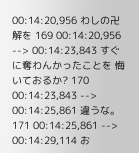00:14:20,956 わしの卍解を 169 00:14:20,956 --> 00:14:23,843 すぐに奪わんかったことを 悔いておるか? 170 00:14:23,843 --> 00:14:25,861 違うな。 171 00:14:25,861 --> 00:14:29,114 お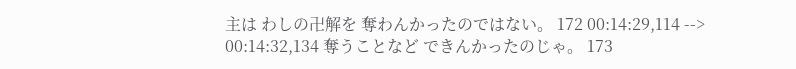主は わしの卍解を 奪わんかったのではない。 172 00:14:29,114 --> 00:14:32,134 奪うことなど できんかったのじゃ。 173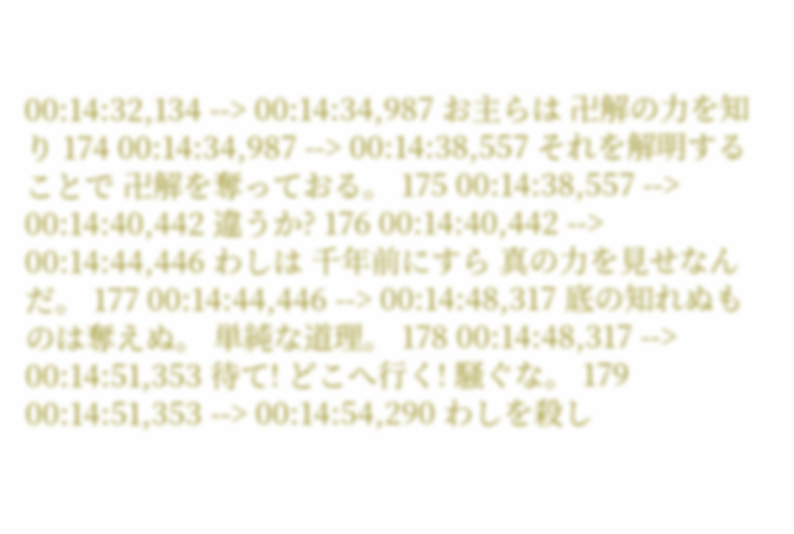00:14:32,134 --> 00:14:34,987 お主らは 卍解の力を知り 174 00:14:34,987 --> 00:14:38,557 それを解明することで 卍解を奪っておる。 175 00:14:38,557 --> 00:14:40,442 違うか? 176 00:14:40,442 --> 00:14:44,446 わしは 千年前にすら 真の力を見せなんだ。 177 00:14:44,446 --> 00:14:48,317 底の知れぬものは奪えぬ。 単純な道理。 178 00:14:48,317 --> 00:14:51,353 待て! どこへ行く! 騒ぐな。 179 00:14:51,353 --> 00:14:54,290 わしを殺し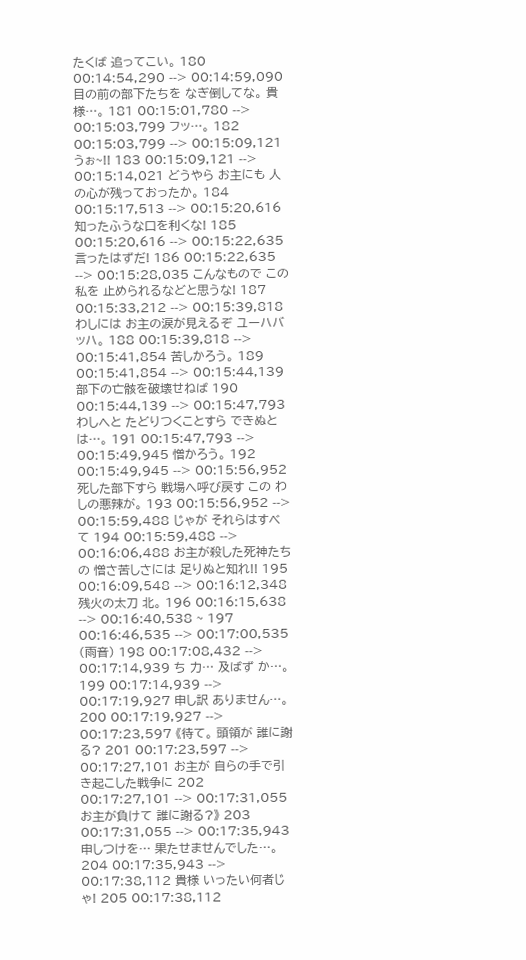たくば 追ってこい。 180 00:14:54,290 --> 00:14:59,090 目の前の部下たちを なぎ倒してな。 貴様…。 181 00:15:01,780 --> 00:15:03,799 フッ…。 182 00:15:03,799 --> 00:15:09,121 うぉ~!! 183 00:15:09,121 --> 00:15:14,021 どうやら お主にも 人の心が残っておったか。 184 00:15:17,513 --> 00:15:20,616 知ったふうな口を利くな! 185 00:15:20,616 --> 00:15:22,635 言ったはずだ! 186 00:15:22,635 --> 00:15:28,035 こんなもので この私を 止められるなどと思うな! 187 00:15:33,212 --> 00:15:39,818 わしには お主の涙が見えるぞ ユーハバッハ。 188 00:15:39,818 --> 00:15:41,854 苦しかろう。 189 00:15:41,854 --> 00:15:44,139 部下の亡骸を破壊せねば 190 00:15:44,139 --> 00:15:47,793 わしへと たどりつくことすら できぬとは…。 191 00:15:47,793 --> 00:15:49,945 憎かろう。 192 00:15:49,945 --> 00:15:56,952 死した部下すら 戦場へ呼び戻す この わしの悪辣が。 193 00:15:56,952 --> 00:15:59,488 じゃが それらはすべて 194 00:15:59,488 --> 00:16:06,488 お主が殺した死神たちの 憎さ苦しさには 足りぬと知れ!! 195 00:16:09,548 --> 00:16:12,348 残火の太刀 北。 196 00:16:15,638 --> 00:16:40,538 ~ 197 00:16:46,535 --> 00:17:00,535 (雨音) 198 00:17:08,432 --> 00:17:14,939 ち 力… 及ばず か…。 199 00:17:14,939 --> 00:17:19,927 申し訳 ありません…。 200 00:17:19,927 --> 00:17:23,597 《待て。 頭領が 誰に謝る? 201 00:17:23,597 --> 00:17:27,101 お主が 自らの手で引き起こした戦争に 202 00:17:27,101 --> 00:17:31,055 お主が負けて 誰に謝る?》 203 00:17:31,055 --> 00:17:35,943 申しつけを… 果たせませんでした…。 204 00:17:35,943 --> 00:17:38,112 貴様 いったい何者じゃ! 205 00:17:38,112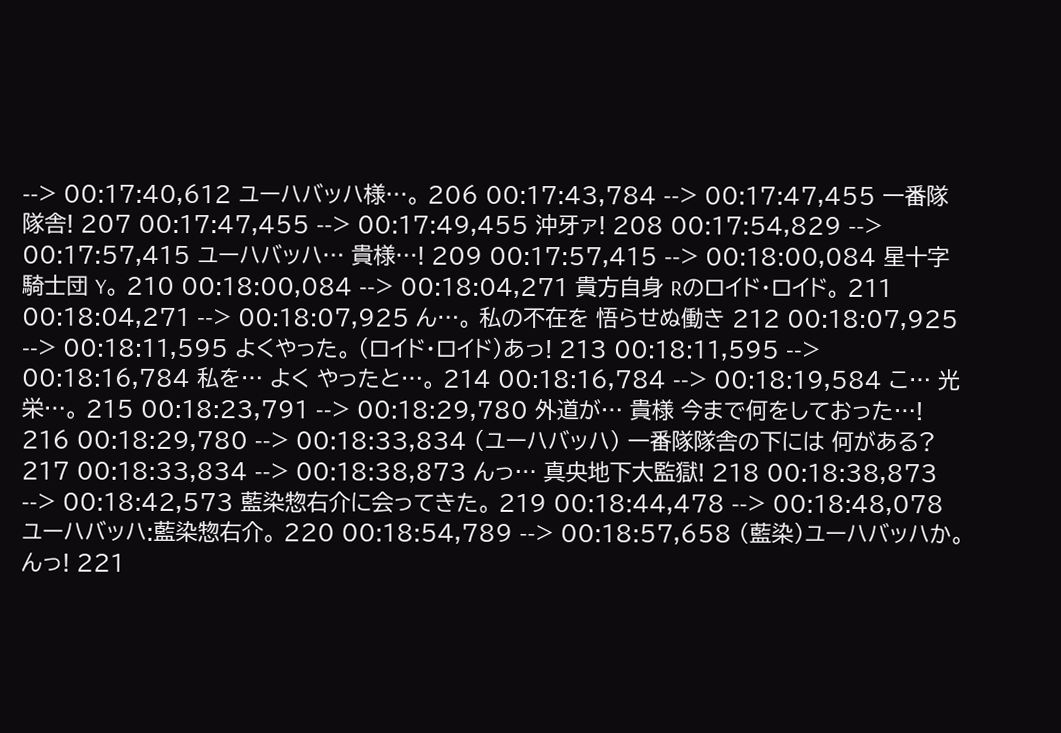--> 00:17:40,612 ユーハバッハ様…。 206 00:17:43,784 --> 00:17:47,455 一番隊隊舎! 207 00:17:47,455 --> 00:17:49,455 沖牙ァ! 208 00:17:54,829 --> 00:17:57,415 ユーハバッハ… 貴様…! 209 00:17:57,415 --> 00:18:00,084 星十字騎士団 Y。 210 00:18:00,084 --> 00:18:04,271 貴方自身 Rのロイド・ロイド。 211 00:18:04,271 --> 00:18:07,925 ん…。 私の不在を 悟らせぬ働き 212 00:18:07,925 --> 00:18:11,595 よくやった。 (ロイド・ロイド)あっ! 213 00:18:11,595 --> 00:18:16,784 私を… よく やったと…。 214 00:18:16,784 --> 00:18:19,584 こ… 光栄…。 215 00:18:23,791 --> 00:18:29,780 外道が… 貴様 今まで何をしておった…! 216 00:18:29,780 --> 00:18:33,834 (ユーハバッハ) 一番隊隊舎の下には 何がある? 217 00:18:33,834 --> 00:18:38,873 んっ… 真央地下大監獄! 218 00:18:38,873 --> 00:18:42,573 藍染惣右介に会ってきた。 219 00:18:44,478 --> 00:18:48,078 ユーハバッハ:藍染惣右介。 220 00:18:54,789 --> 00:18:57,658 (藍染)ユーハバッハか。 んっ! 221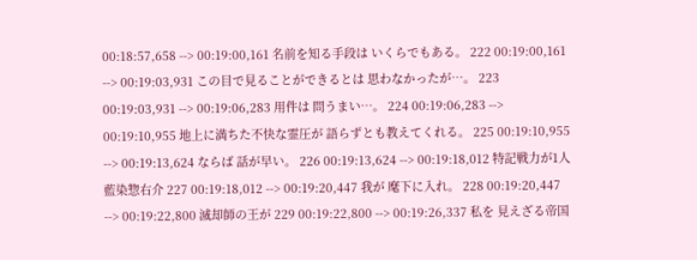00:18:57,658 --> 00:19:00,161 名前を知る手段は いくらでもある。 222 00:19:00,161 --> 00:19:03,931 この目で見ることができるとは 思わなかったが…。 223 00:19:03,931 --> 00:19:06,283 用件は 問うまい…。 224 00:19:06,283 --> 00:19:10,955 地上に満ちた不快な霊圧が 語らずとも教えてくれる。 225 00:19:10,955 --> 00:19:13,624 ならば 話が早い。 226 00:19:13,624 --> 00:19:18,012 特記戦力が1人 藍染惣右介 227 00:19:18,012 --> 00:19:20,447 我が 麾下に入れ。 228 00:19:20,447 --> 00:19:22,800 滅却師の王が 229 00:19:22,800 --> 00:19:26,337 私を 見えざる帝国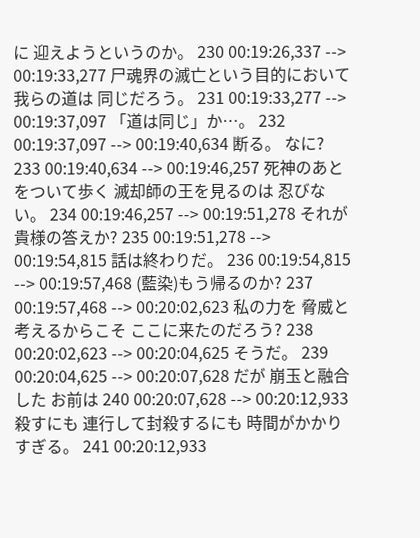に 迎えようというのか。 230 00:19:26,337 --> 00:19:33,277 尸魂界の滅亡という目的において 我らの道は 同じだろう。 231 00:19:33,277 --> 00:19:37,097 「道は同じ」か…。 232 00:19:37,097 --> 00:19:40,634 断る。 なに? 233 00:19:40,634 --> 00:19:46,257 死神のあとをついて歩く 滅却師の王を見るのは 忍びない。 234 00:19:46,257 --> 00:19:51,278 それが 貴様の答えか? 235 00:19:51,278 --> 00:19:54,815 話は終わりだ。 236 00:19:54,815 --> 00:19:57,468 (藍染)もう帰るのか? 237 00:19:57,468 --> 00:20:02,623 私の力を 脅威と考えるからこそ ここに来たのだろう? 238 00:20:02,623 --> 00:20:04,625 そうだ。 239 00:20:04,625 --> 00:20:07,628 だが 崩玉と融合した お前は 240 00:20:07,628 --> 00:20:12,933 殺すにも 連行して封殺するにも 時間がかかりすぎる。 241 00:20:12,933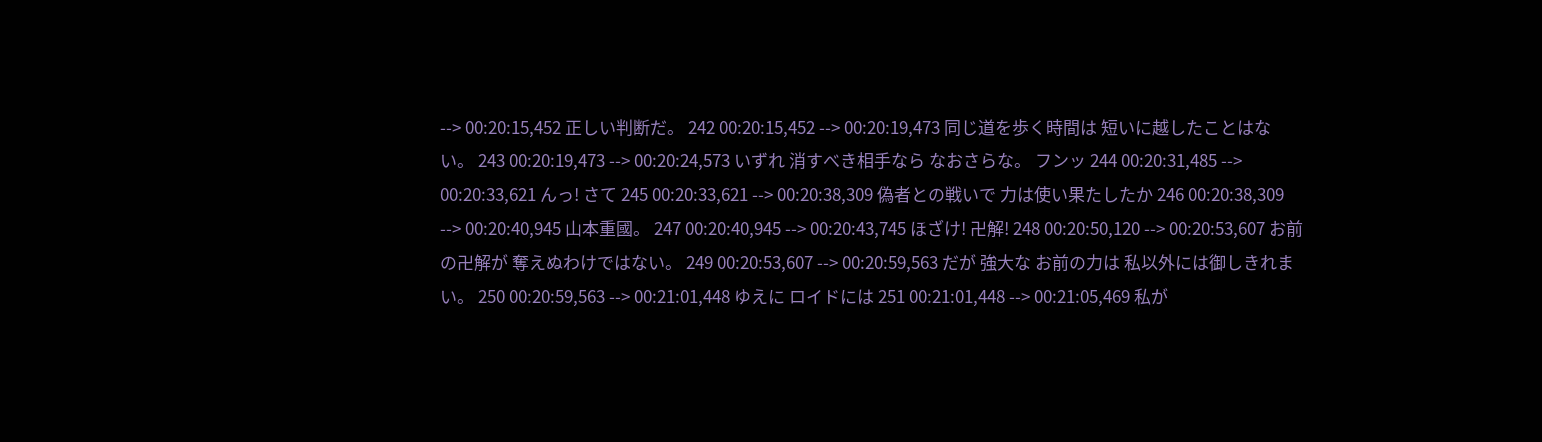--> 00:20:15,452 正しい判断だ。 242 00:20:15,452 --> 00:20:19,473 同じ道を歩く時間は 短いに越したことはない。 243 00:20:19,473 --> 00:20:24,573 いずれ 消すべき相手なら なおさらな。 フンッ 244 00:20:31,485 --> 00:20:33,621 んっ! さて 245 00:20:33,621 --> 00:20:38,309 偽者との戦いで 力は使い果たしたか 246 00:20:38,309 --> 00:20:40,945 山本重國。 247 00:20:40,945 --> 00:20:43,745 ほざけ! 卍解! 248 00:20:50,120 --> 00:20:53,607 お前の卍解が 奪えぬわけではない。 249 00:20:53,607 --> 00:20:59,563 だが 強大な お前の力は 私以外には御しきれまい。 250 00:20:59,563 --> 00:21:01,448 ゆえに ロイドには 251 00:21:01,448 --> 00:21:05,469 私が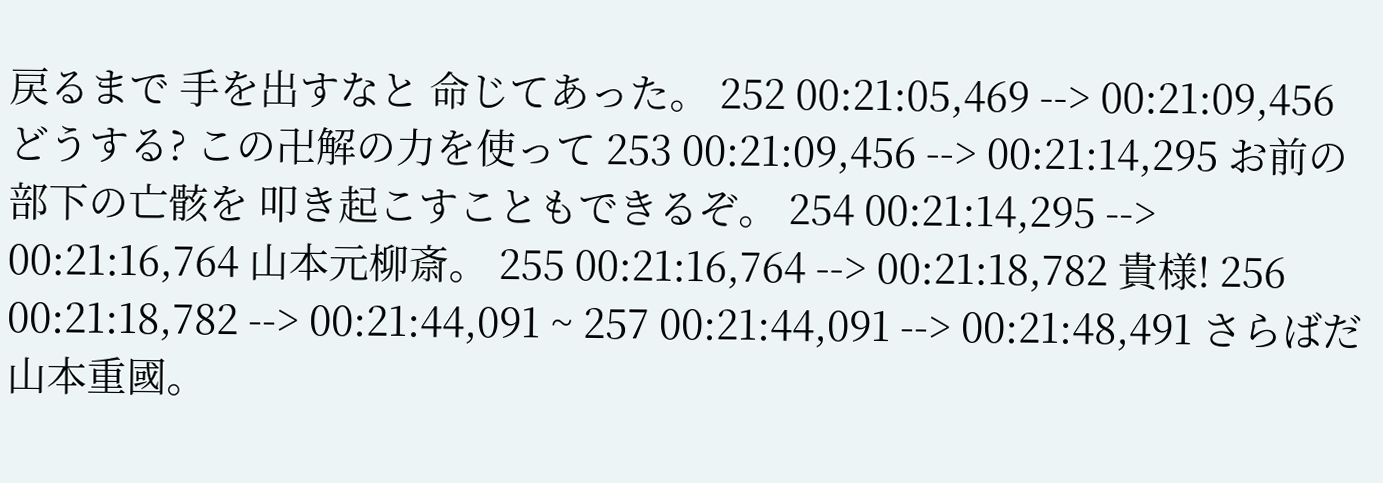戻るまで 手を出すなと 命じてあった。 252 00:21:05,469 --> 00:21:09,456 どうする? この卍解の力を使って 253 00:21:09,456 --> 00:21:14,295 お前の部下の亡骸を 叩き起こすこともできるぞ。 254 00:21:14,295 --> 00:21:16,764 山本元柳斎。 255 00:21:16,764 --> 00:21:18,782 貴様! 256 00:21:18,782 --> 00:21:44,091 ~ 257 00:21:44,091 --> 00:21:48,491 さらばだ 山本重國。